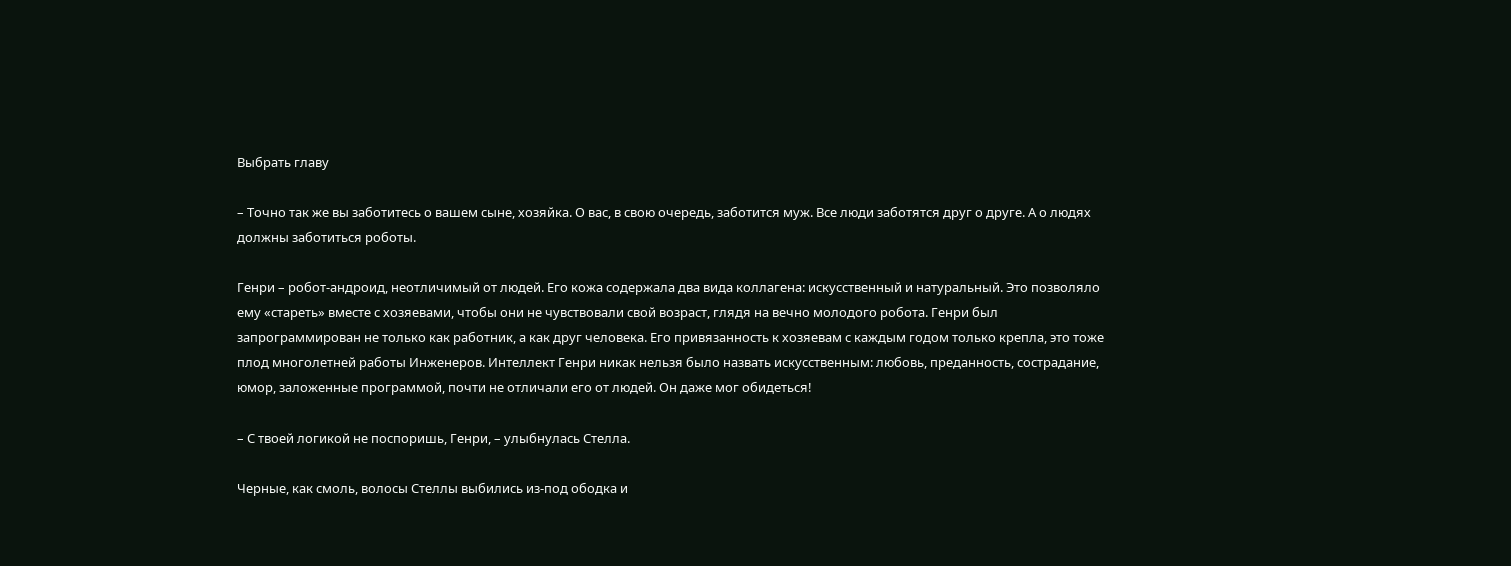Выбрать главу

– Точно так же вы заботитесь о вашем сыне, хозяйка. О вас, в свою очередь, заботится муж. Все люди заботятся друг о друге. А о людях должны заботиться роботы.

Генри – робот-андроид, неотличимый от людей. Его кожа содержала два вида коллагена: искусственный и натуральный. Это позволяло ему «стареть» вместе с хозяевами, чтобы они не чувствовали свой возраст, глядя на вечно молодого робота. Генри был запрограммирован не только как работник, а как друг человека. Его привязанность к хозяевам с каждым годом только крепла, это тоже плод многолетней работы Инженеров. Интеллект Генри никак нельзя было назвать искусственным: любовь, преданность, сострадание, юмор, заложенные программой, почти не отличали его от людей. Он даже мог обидеться!

– С твоей логикой не поспоришь, Генри, – улыбнулась Стелла.

Черные, как смоль, волосы Стеллы выбились из-под ободка и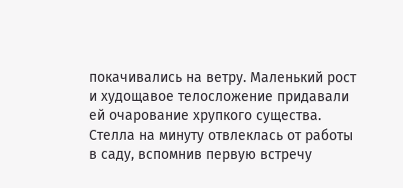покачивались на ветру. Маленький рост и худощавое телосложение придавали ей очарование хрупкого существа. Стелла на минуту отвлеклась от работы в саду, вспомнив первую встречу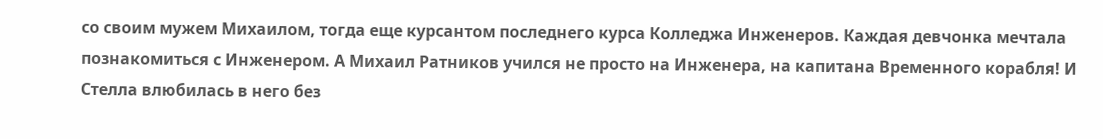со своим мужем Михаилом, тогда еще курсантом последнего курса Колледжа Инженеров. Каждая девчонка мечтала познакомиться с Инженером. А Михаил Ратников учился не просто на Инженера, на капитана Временного корабля! И Стелла влюбилась в него без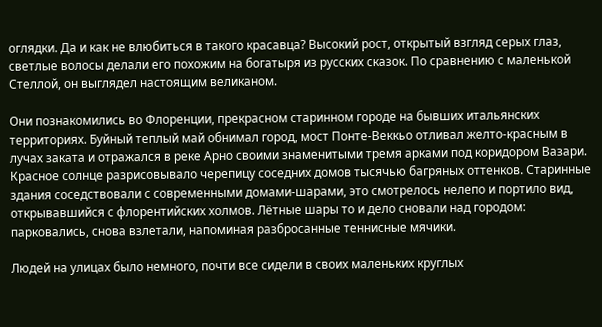оглядки. Да и как не влюбиться в такого красавца? Высокий рост, открытый взгляд серых глаз, светлые волосы делали его похожим на богатыря из русских сказок. По сравнению с маленькой Стеллой, он выглядел настоящим великаном.

Они познакомились во Флоренции, прекрасном старинном городе на бывших итальянских территориях. Буйный теплый май обнимал город, мост Понте-Веккьо отливал желто-красным в лучах заката и отражался в реке Арно своими знаменитыми тремя арками под коридором Вазари. Красное солнце разрисовывало черепицу соседних домов тысячью багряных оттенков. Старинные здания соседствовали с современными домами-шарами, это смотрелось нелепо и портило вид, открывавшийся с флорентийских холмов. Лётные шары то и дело сновали над городом: парковались, снова взлетали, напоминая разбросанные теннисные мячики.

Людей на улицах было немного, почти все сидели в своих маленьких круглых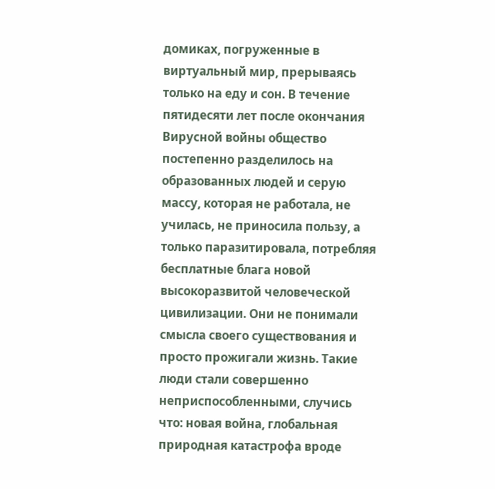домиках, погруженные в виртуальный мир, прерываясь только на еду и сон. В течение пятидесяти лет после окончания Вирусной войны общество постепенно разделилось на образованных людей и серую массу, которая не работала, не училась, не приносила пользу, а только паразитировала, потребляя бесплатные блага новой высокоразвитой человеческой цивилизации. Они не понимали смысла своего существования и просто прожигали жизнь. Такие люди стали совершенно неприспособленными, случись что: новая война, глобальная природная катастрофа вроде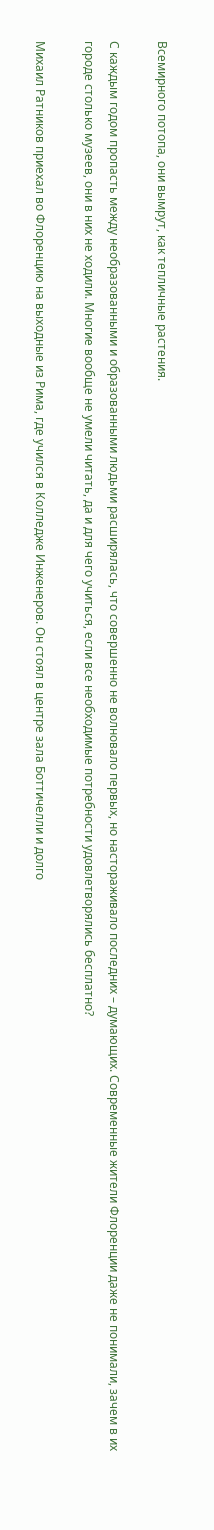Всемирного потопа, они вымрут, как тепличные растения.

С каждым годом пропасть между необразованными и образованными людьми расширялась, что совершенно не волновало первых, но настораживало последних – думающих. Современные жители Флоренции даже не понимали, зачем в их городе столько музеев, они в них не ходили. Многие вообще не умели читать, да и для чего учиться, если все необходимые потребности удовлетворялись бесплатно?

Михаил Ратников приехал во Флоренцию на выходные из Рима, где учился в Колледже Инженеров. Он стоял в центре зала Боттичелли и долго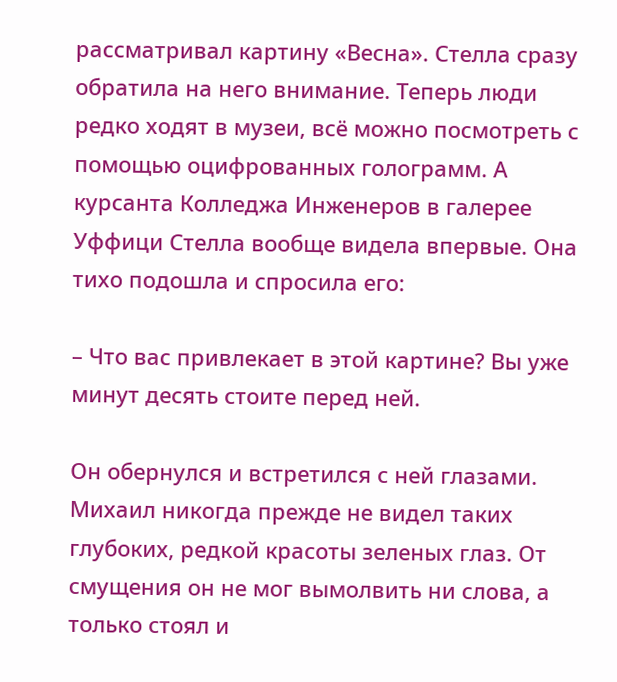рассматривал картину «Весна». Стелла сразу обратила на него внимание. Теперь люди редко ходят в музеи, всё можно посмотреть с помощью оцифрованных голограмм. А курсанта Колледжа Инженеров в галерее Уффици Стелла вообще видела впервые. Она тихо подошла и спросила его:

– Что вас привлекает в этой картине? Вы уже минут десять стоите перед ней.

Он обернулся и встретился с ней глазами. Михаил никогда прежде не видел таких глубоких, редкой красоты зеленых глаз. От смущения он не мог вымолвить ни слова, а только стоял и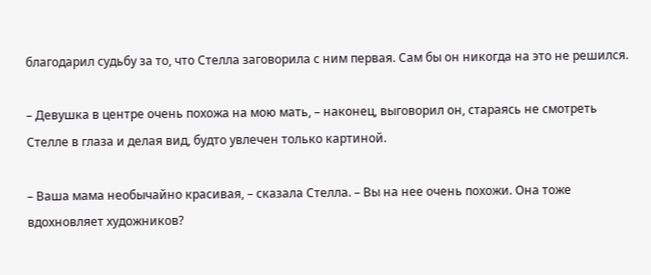благодарил судьбу за то, что Стелла заговорила с ним первая. Сам бы он никогда на это не решился.

– Девушка в центре очень похожа на мою мать, – наконец, выговорил он, стараясь не смотреть Стелле в глаза и делая вид, будто увлечен только картиной.

– Ваша мама необычайно красивая, – сказала Стелла. – Вы на нее очень похожи. Она тоже вдохновляет художников?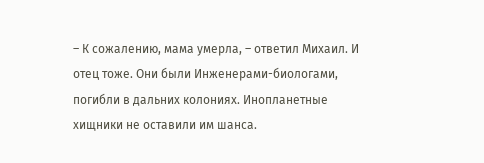– К сожалению, мама умерла, – ответил Михаил. И отец тоже. Они были Инженерами-биологами, погибли в дальних колониях. Инопланетные хищники не оставили им шанса.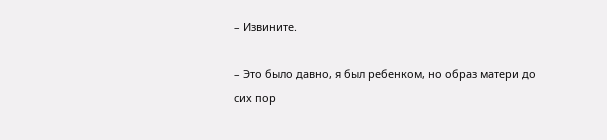– Извините.

– Это было давно, я был ребенком, но образ матери до сих пор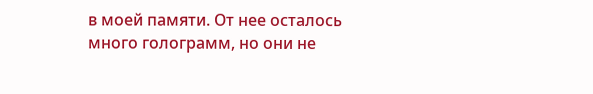в моей памяти. От нее осталось много голограмм, но они не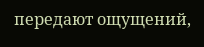передают ощущений,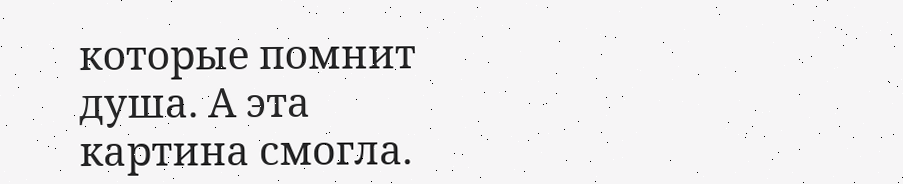которые помнит душа. А эта картина смогла.